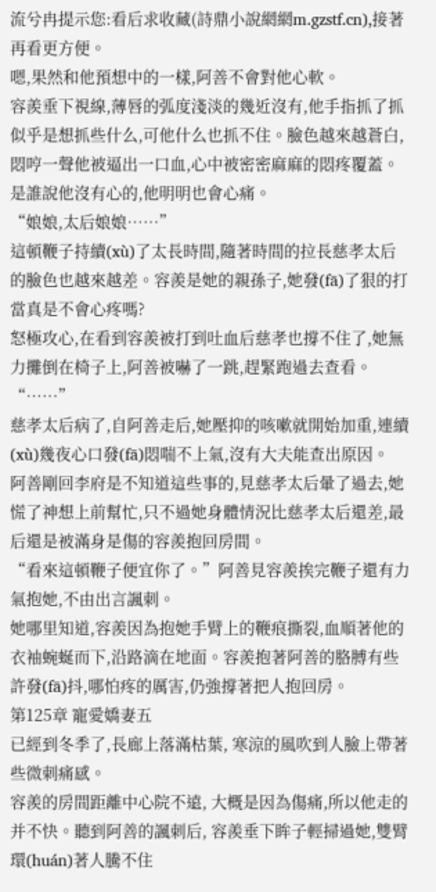流兮冉提示您:看后求收藏(詩鼎小說網網m.gzstf.cn),接著再看更方便。
嗯,果然和他預想中的一樣,阿善不會對他心軟。
容羨垂下視線,薄唇的弧度淺淡的幾近沒有,他手指抓了抓似乎是想抓些什么,可他什么也抓不住。臉色越來越蒼白,悶哼一聲他被逼出一口血,心中被密密麻麻的悶疼覆蓋。
是誰說他沒有心的,他明明也會心痛。
“娘娘,太后娘娘……”
這頓鞭子持續(xù)了太長時間,隨著時間的拉長慈孝太后的臉色也越來越差。容羨是她的親孫子,她發(fā)了狠的打當真是不會心疼嗎?
怒極攻心,在看到容羨被打到吐血后慈孝也撐不住了,她無力攤倒在椅子上,阿善被嚇了一跳,趕緊跑過去查看。
“……”
慈孝太后病了,自阿善走后,她壓抑的咳嗽就開始加重,連續(xù)幾夜心口發(fā)悶喘不上氣,沒有大夫能查出原因。
阿善剛回李府是不知道這些事的,見慈孝太后暈了過去,她慌了神想上前幫忙,只不過她身體情況比慈孝太后還差,最后還是被滿身是傷的容羨抱回房間。
“看來這頓鞭子便宜你了。”阿善見容羨挨完鞭子還有力氣抱她,不由出言諷刺。
她哪里知道,容羨因為抱她手臂上的鞭痕撕裂,血順著他的衣袖蜿蜒而下,沿路滴在地面。容羨抱著阿善的胳膊有些許發(fā)抖,哪怕疼的厲害,仍強撐著把人抱回房。
第125章 寵愛嬌妻五
已經到冬季了,長廊上落滿枯葉, 寒涼的風吹到人臉上帶著些微刺痛感。
容羨的房間距離中心院不遠, 大概是因為傷痛,所以他走的并不快。聽到阿善的諷刺后, 容羨垂下眸子輕掃過她,雙臂環(huán)著人騰不住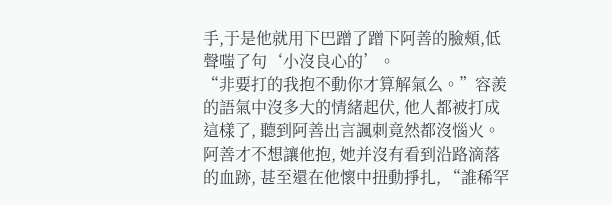手,于是他就用下巴蹭了蹭下阿善的臉頰,低聲嗤了句‘小沒良心的’。
“非要打的我抱不動你才算解氣么。”容羨的語氣中沒多大的情緒起伏, 他人都被打成這樣了, 聽到阿善出言諷刺竟然都沒惱火。
阿善才不想讓他抱, 她并沒有看到沿路滴落的血跡, 甚至還在他懷中扭動掙扎, “誰稀罕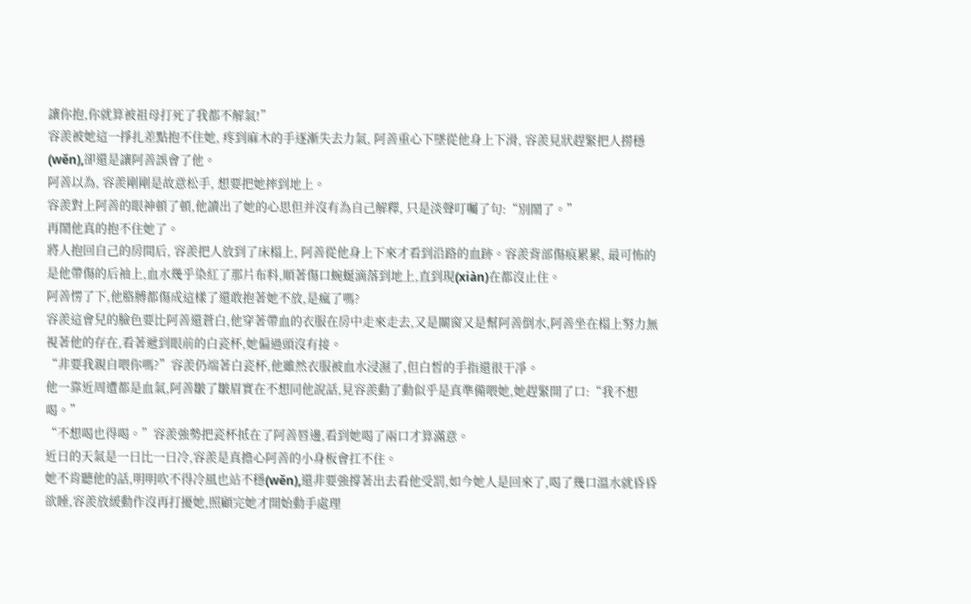讓你抱,你就算被祖母打死了我都不解氣!”
容羨被她這一掙扎差點抱不住她, 疼到麻木的手逐漸失去力氣, 阿善重心下墜從他身上下滑, 容羨見狀趕緊把人撈穩(wěn),卻還是讓阿善誤會了他。
阿善以為, 容羨剛剛是故意松手, 想要把她摔到地上。
容羨對上阿善的眼神頓了頓,他讀出了她的心思但并沒有為自己解釋, 只是淡聲叮囑了句:“別鬧了。”
再鬧他真的抱不住她了。
將人抱回自己的房間后, 容羨把人放到了床榻上, 阿善從他身上下來才看到沿路的血跡。容羨背部傷痕累累, 最可怖的是他帶傷的后袖上,血水幾乎染紅了那片布料,順著傷口蜿蜒滴落到地上,直到現(xiàn)在都沒止住。
阿善愣了下,他胳膊都傷成這樣了還敢抱著她不放,是瘋了嗎?
容羨這會兒的臉色要比阿善還蒼白,他穿著帶血的衣服在房中走來走去,又是關窗又是幫阿善倒水,阿善坐在榻上努力無視著他的存在,看著遞到眼前的白瓷杯,她偏過頭沒有接。
“非要我親自喂你嗎?”容羨仍端著白瓷杯,他雖然衣服被血水浸濕了,但白皙的手指還很干凈。
他一靠近周遭都是血氣,阿善皺了皺眉實在不想同他說話,見容羨動了動似乎是真準備喂她,她趕緊開了口:“我不想喝。”
“不想喝也得喝。”容羨強勢把瓷杯抵在了阿善唇邊,看到她喝了兩口才算滿意。
近日的天氣是一日比一日冷,容羨是真擔心阿善的小身板會扛不住。
她不肯聽他的話,明明吹不得冷風也站不穩(wěn),還非要強撐著出去看他受罰,如今她人是回來了,喝了幾口溫水就昏昏欲睡,容羨放緩動作沒再打擾她,照顧完她才開始動手處理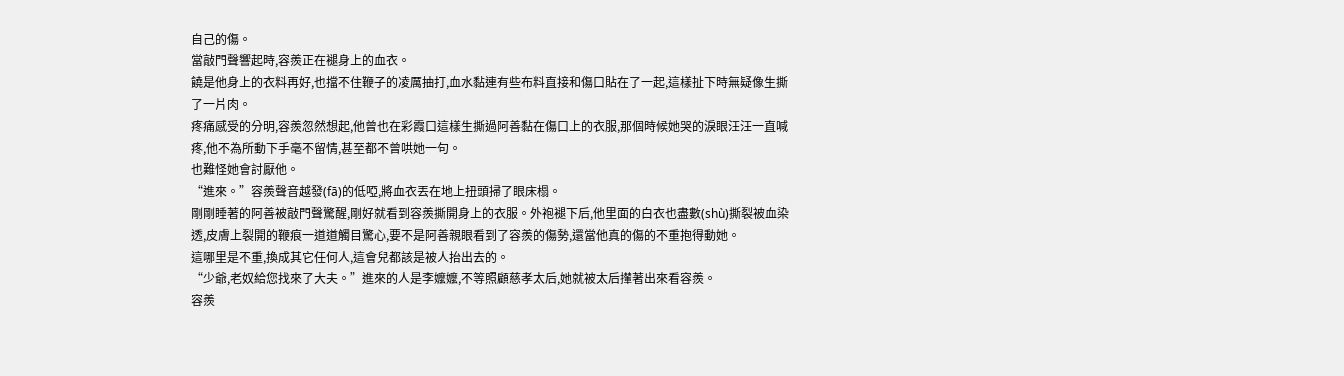自己的傷。
當敲門聲響起時,容羨正在褪身上的血衣。
饒是他身上的衣料再好,也擋不住鞭子的凌厲抽打,血水黏連有些布料直接和傷口貼在了一起,這樣扯下時無疑像生撕了一片肉。
疼痛感受的分明,容羨忽然想起,他曾也在彩霞口這樣生撕過阿善黏在傷口上的衣服,那個時候她哭的淚眼汪汪一直喊疼,他不為所動下手毫不留情,甚至都不曾哄她一句。
也難怪她會討厭他。
“進來。”容羨聲音越發(fā)的低啞,將血衣丟在地上扭頭掃了眼床榻。
剛剛睡著的阿善被敲門聲驚醒,剛好就看到容羨撕開身上的衣服。外袍褪下后,他里面的白衣也盡數(shù)撕裂被血染透,皮膚上裂開的鞭痕一道道觸目驚心,要不是阿善親眼看到了容羨的傷勢,還當他真的傷的不重抱得動她。
這哪里是不重,換成其它任何人,這會兒都該是被人抬出去的。
“少爺,老奴給您找來了大夫。”進來的人是李嬤嬤,不等照顧慈孝太后,她就被太后攆著出來看容羨。
容羨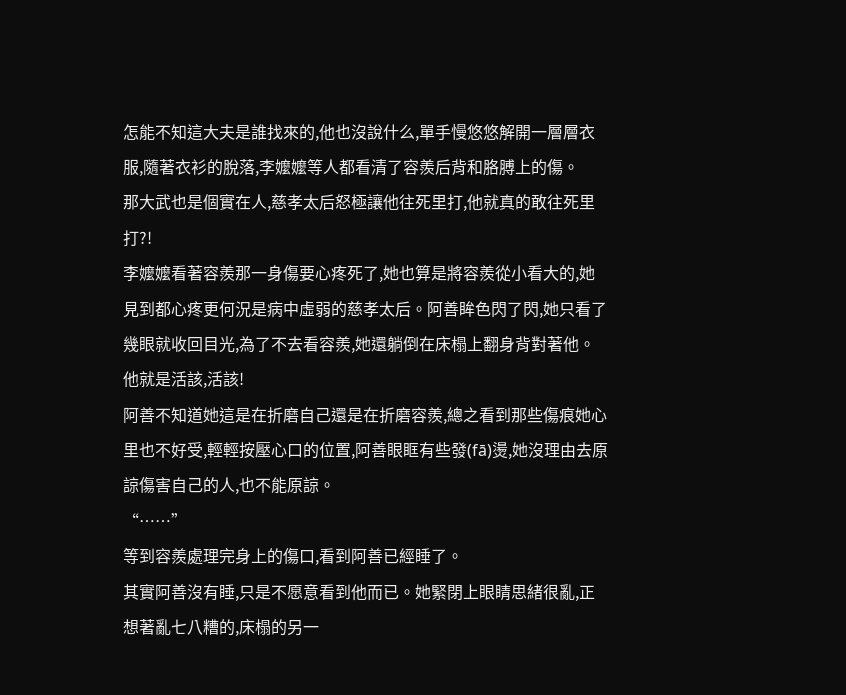怎能不知這大夫是誰找來的,他也沒說什么,單手慢悠悠解開一層層衣服,隨著衣衫的脫落,李嬤嬤等人都看清了容羨后背和胳膊上的傷。
那大武也是個實在人,慈孝太后怒極讓他往死里打,他就真的敢往死里打?!
李嬤嬤看著容羨那一身傷要心疼死了,她也算是將容羨從小看大的,她見到都心疼更何況是病中虛弱的慈孝太后。阿善眸色閃了閃,她只看了幾眼就收回目光,為了不去看容羨,她還躺倒在床榻上翻身背對著他。
他就是活該,活該!
阿善不知道她這是在折磨自己還是在折磨容羨,總之看到那些傷痕她心里也不好受,輕輕按壓心口的位置,阿善眼眶有些發(fā)燙,她沒理由去原諒傷害自己的人,也不能原諒。
“……”
等到容羨處理完身上的傷口,看到阿善已經睡了。
其實阿善沒有睡,只是不愿意看到他而已。她緊閉上眼睛思緒很亂,正想著亂七八糟的,床榻的另一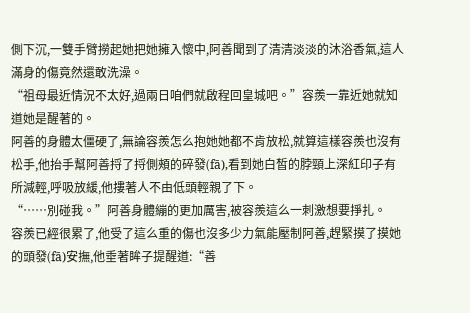側下沉,一雙手臂撈起她把她擁入懷中,阿善聞到了清清淡淡的沐浴香氣,這人滿身的傷竟然還敢洗澡。
“祖母最近情況不太好,過兩日咱們就啟程回皇城吧。”容羨一靠近她就知道她是醒著的。
阿善的身體太僵硬了,無論容羨怎么抱她她都不肯放松,就算這樣容羨也沒有松手,他抬手幫阿善捋了捋側頰的碎發(fā),看到她白皙的脖頸上深紅印子有所減輕,呼吸放緩,他摟著人不由低頭輕親了下。
“……別碰我。”阿善身體繃的更加厲害,被容羨這么一刺激想要掙扎。
容羨已經很累了,他受了這么重的傷也沒多少力氣能壓制阿善,趕緊摸了摸她的頭發(fā)安撫,他垂著眸子提醒道:“善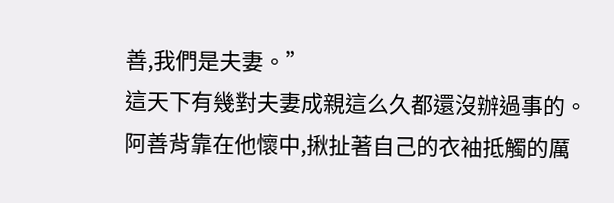善,我們是夫妻。”
這天下有幾對夫妻成親這么久都還沒辦過事的。
阿善背靠在他懷中,揪扯著自己的衣袖抵觸的厲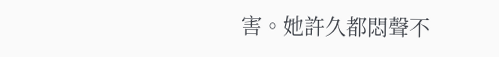害。她許久都悶聲不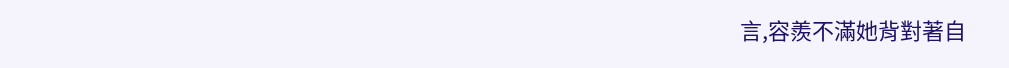言,容羨不滿她背對著自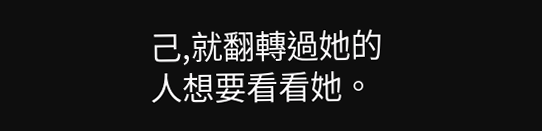己,就翻轉過她的人想要看看她。